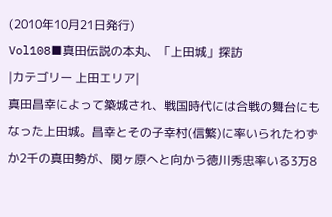(2010年10月21日発行)
Vol108■真田伝説の本丸、「上田城」探訪
|カテゴリー 上田エリア|
真田昌幸によって築城され、戦国時代には合戦の舞台にもなった上田城。昌幸とその子幸村(信繁)に率いられたわずか2千の真田勢が、関ヶ原へと向かう徳川秀忠率いる3万8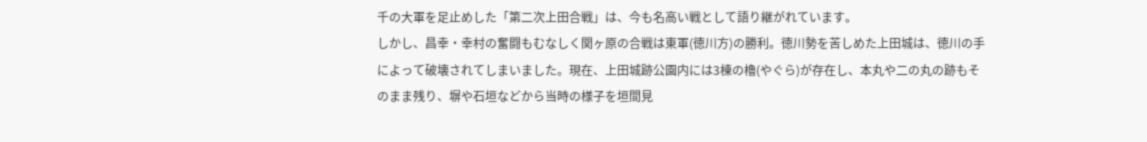千の大軍を足止めした「第二次上田合戦」は、今も名高い戦として語り継がれています。
しかし、昌幸・幸村の奮闘もむなしく関ヶ原の合戦は東軍(徳川方)の勝利。徳川勢を苦しめた上田城は、徳川の手によって破壊されてしまいました。現在、上田城跡公園内には3棟の櫓(やぐら)が存在し、本丸や二の丸の跡もそのまま残り、塀や石垣などから当時の様子を垣間見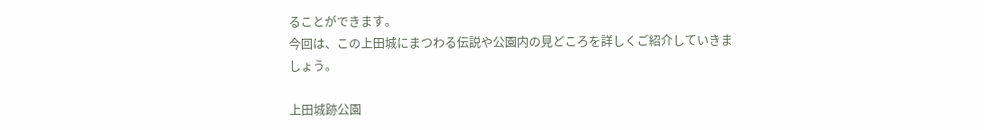ることができます。
今回は、この上田城にまつわる伝説や公園内の見どころを詳しくご紹介していきましょう。

上田城跡公園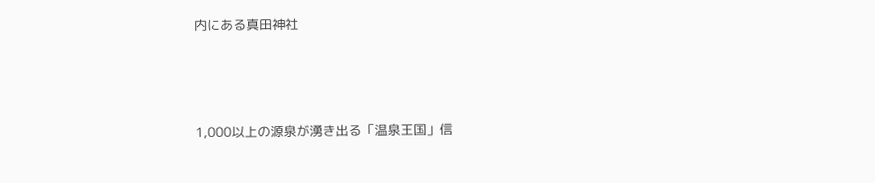内にある真田神社




1,000以上の源泉が湧き出る「温泉王国」信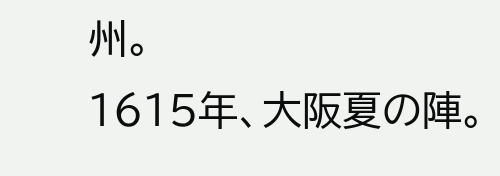州。
1615年、大阪夏の陣。